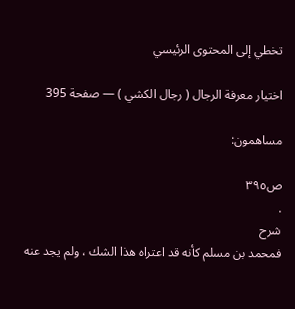تخطي إلى المحتوى الرئيسي

اختيار معرفة الرجال ( رجال الكشي ) — صفحة 395

مساهمون:

ص٣٩٥
.
شرح
فمحمد بن مسلم كأنه قد اعتراه هذا الشك ، ولم يجد عنه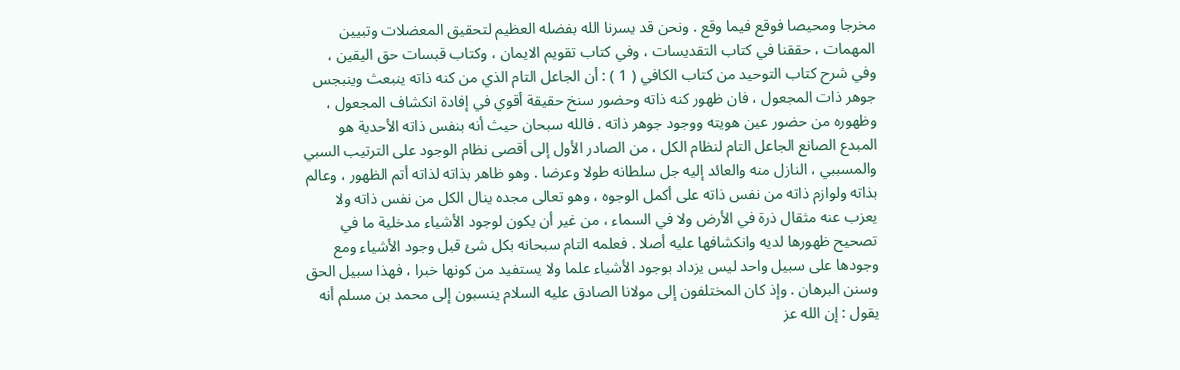مخرجا ومحيصا فوقع فيما وقع . ونحن قد يسرنا الله بفضله العظيم لتحقيق المعضلات وتبيين المهمات ، حققنا في كتاب التقديسات ، وفي كتاب تقويم الايمان ، وكتاب قبسات حق اليقين ، وفي شرح كتاب التوحيد من كتاب الكافي ( 1 ) : أن الجاعل التام الذي من كنه ذاته ينبعث وينبجس جوهر ذات المجعول ، فان ظهور كنه ذاته وحضور سنخ حقيقة أقوي في إفادة انكشاف المجعول ، وظهوره من حضور عين هويته ووجود جوهر ذاته . فالله سبحان حيث أنه بنفس ذاته الأحدية هو المبدع الصانع الجاعل التام لنظام الكل ، من الصادر الأول إلى أقصى نظام الوجود على الترتيب السبي والمسببي ، النازل منه والعائد إليه جل سلطانه طولا وعرضا . وهو ظاهر بذاته لذاته أتم الظهور ، وعالم بذاته ولوازم ذاته من نفس ذاته على أكمل الوجوه ، وهو تعالى مجده ينال الكل من نفس ذاته ولا يعزب عنه مثقال ذرة في الأرض ولا في السماء ، من غير أن يكون لوجود الأشياء مدخلية ما في تصحيح ظهورها لديه وانكشافها عليه أصلا . فعلمه التام سبحانه بكل شئ قبل وجود الأشياء ومع وجودها على سبيل واحد ليس يزداد بوجود الأشياء علما ولا يستفيد من كونها خبرا ، فهذا سبيل الحق وسنن البرهان . وإذ كان المختلفون إلى مولانا الصادق عليه السلام ينسبون إلى محمد بن مسلم أنه يقول : إن الله عز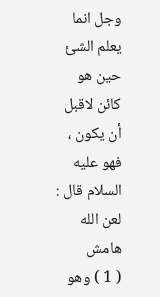وجل انما يعلم الشئ حين هو كائن لاقبل أن يكون ، فهو عليه السلام قال : لعن الله
هامش
( 1 ) وهو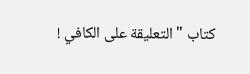كتاب " التعليقة على الكافي !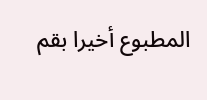المطبوع أخيرا بقم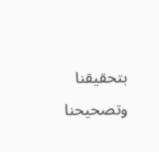بتحقيقنا وتصحيحنا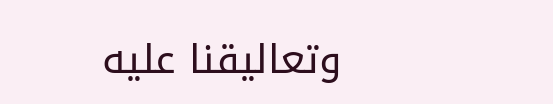وتعاليقنا عليه